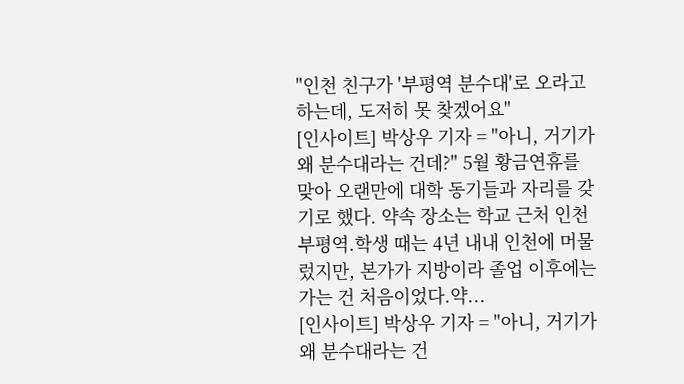"인천 친구가 '부평역 분수대'로 오라고 하는데, 도저히 못 찾겠어요"
[인사이트] 박상우 기자 = "아니, 거기가 왜 분수대라는 건데?" 5월 황금연휴를 맞아 오랜만에 대학 동기들과 자리를 갖기로 했다. 약속 장소는 학교 근처 인천 부평역.학생 때는 4년 내내 인천에 머물렀지만, 본가가 지방이라 졸업 이후에는 가는 건 처음이었다.약...
[인사이트] 박상우 기자 = "아니, 거기가 왜 분수대라는 건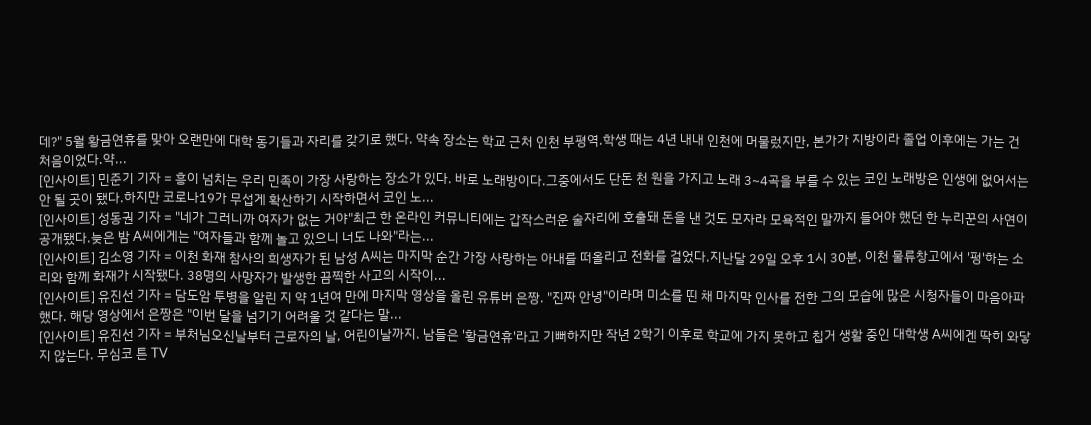데?" 5월 황금연휴를 맞아 오랜만에 대학 동기들과 자리를 갖기로 했다. 약속 장소는 학교 근처 인천 부평역.학생 때는 4년 내내 인천에 머물렀지만, 본가가 지방이라 졸업 이후에는 가는 건 처음이었다.약...
[인사이트] 민준기 기자 = 흥이 넘치는 우리 민족이 가장 사랑하는 장소가 있다. 바로 노래방이다.그중에서도 단돈 천 원을 가지고 노래 3~4곡을 부를 수 있는 코인 노래방은 인생에 없어서는 안 될 곳이 됐다.하지만 코로나19가 무섭게 확산하기 시작하면서 코인 노...
[인사이트] 성동권 기자 = "네가 그러니까 여자가 없는 거야"최근 한 온라인 커뮤니티에는 갑작스러운 술자리에 호출돼 돈을 낸 것도 모자라 모욕적인 말까지 들어야 했던 한 누리꾼의 사연이 공개됐다.늦은 밤 A씨에게는 "여자들과 함께 놀고 있으니 너도 나와"라는...
[인사이트] 김소영 기자 = 이천 화재 참사의 희생자가 된 남성 A씨는 마지막 순간 가장 사랑하는 아내를 떠올리고 전화를 걸었다.지난달 29일 오후 1시 30분, 이천 물류창고에서 '펑'하는 소리와 함께 화재가 시작됐다. 38명의 사망자가 발생한 끔찍한 사고의 시작이...
[인사이트] 유진선 기자 = 담도암 투병을 알린 지 약 1년여 만에 마지막 영상을 올린 유튜버 은짱. "진짜 안녕"이라며 미소를 띤 채 마지막 인사를 전한 그의 모습에 많은 시청자들이 마음아파했다. 해당 영상에서 은짱은 "이번 달을 넘기기 어려울 것 같다는 말...
[인사이트] 유진선 기자 = 부처님오신날부터 근로자의 날, 어린이날까지. 남들은 '황금연휴'라고 기뻐하지만 작년 2학기 이후로 학교에 가지 못하고 칩거 생활 중인 대학생 A씨에겐 딱히 와닿지 않는다. 무심코 튼 TV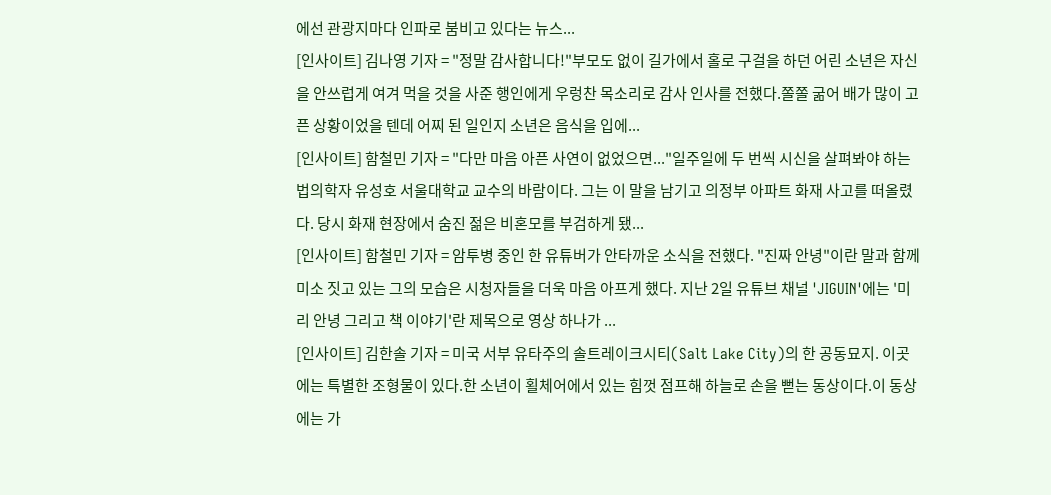에선 관광지마다 인파로 붐비고 있다는 뉴스...
[인사이트] 김나영 기자 = "정말 감사합니다!"부모도 없이 길가에서 홀로 구걸을 하던 어린 소년은 자신을 안쓰럽게 여겨 먹을 것을 사준 행인에게 우렁찬 목소리로 감사 인사를 전했다.쫄쫄 굶어 배가 많이 고픈 상황이었을 텐데 어찌 된 일인지 소년은 음식을 입에...
[인사이트] 함철민 기자 = "다만 마음 아픈 사연이 없었으면..."일주일에 두 번씩 시신을 살펴봐야 하는 법의학자 유성호 서울대학교 교수의 바람이다. 그는 이 말을 남기고 의정부 아파트 화재 사고를 떠올렸다. 당시 화재 현장에서 숨진 젊은 비혼모를 부검하게 됐...
[인사이트] 함철민 기자 = 암투병 중인 한 유튜버가 안타까운 소식을 전했다. "진짜 안녕"이란 말과 함께 미소 짓고 있는 그의 모습은 시청자들을 더욱 마음 아프게 했다. 지난 2일 유튜브 채널 'JIGUIN'에는 '미리 안녕 그리고 책 이야기'란 제목으로 영상 하나가 ...
[인사이트] 김한솔 기자 = 미국 서부 유타주의 솔트레이크시티(Salt Lake City)의 한 공동묘지. 이곳에는 특별한 조형물이 있다.한 소년이 횔체어에서 있는 힘껏 점프해 하늘로 손을 뻗는 동상이다.이 동상에는 가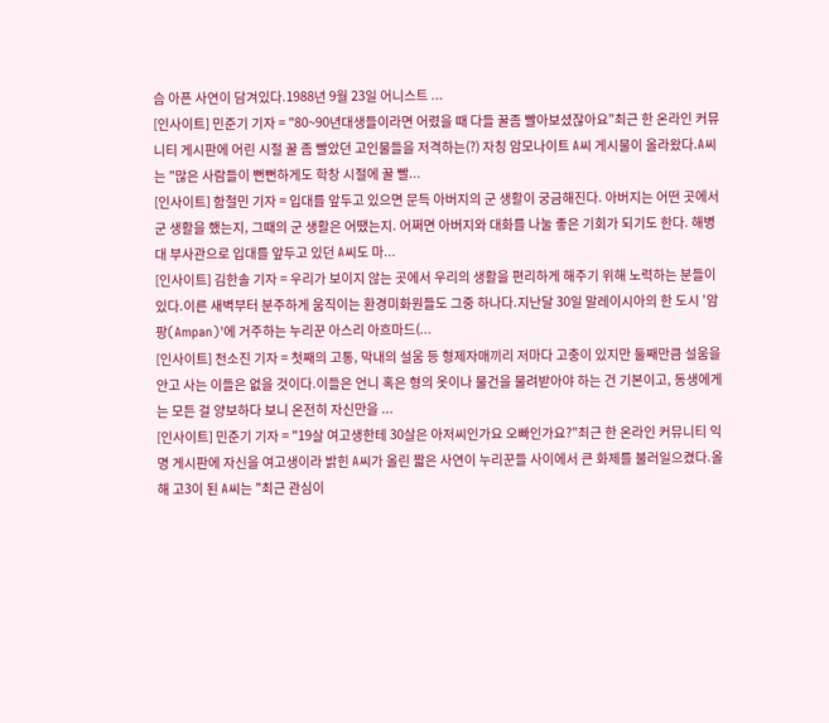슴 아픈 사연이 담겨있다.1988년 9월 23일 어니스트 ...
[인사이트] 민준기 기자 = "80~90년대생들이라면 어렸을 때 다들 꿀좀 빨아보셨잖아요"최근 한 온라인 커뮤니티 게시판에 어린 시절 꿀 좀 빨았던 고인물들을 저격하는(?) 자칭 암모나이트 A씨 게시물이 올라왔다.A씨는 "많은 사람들이 뻔뻔하게도 학창 시절에 꿀 빨...
[인사이트] 함철민 기자 = 입대를 앞두고 있으면 문득 아버지의 군 생활이 궁금해진다. 아버지는 어떤 곳에서 군 생활을 했는지, 그때의 군 생활은 어땠는지. 어쩌면 아버지와 대화를 나눌 좋은 기회가 되기도 한다. 해병대 부사관으로 입대를 앞두고 있던 A씨도 마...
[인사이트] 김한솔 기자 = 우리가 보이지 않는 곳에서 우리의 생활을 편리하게 해주기 위해 노력하는 분들이 있다.이른 새벽부터 분주하게 움직이는 환경미화원들도 그중 하나다.지난달 30일 말레이시아의 한 도시 '암팡(Ampan)'에 거주하는 누리꾼 아스리 아흐마드(...
[인사이트] 천소진 기자 = 첫째의 고통, 막내의 설움 등 형제자매끼리 저마다 고충이 있지만 둘째만큼 설움을 안고 사는 이들은 없을 것이다.이들은 언니 혹은 형의 옷이나 물건을 물려받아야 하는 건 기본이고, 동생에게는 모든 걸 양보하다 보니 온전히 자신만을 ...
[인사이트] 민준기 기자 = "19살 여고생한테 30살은 아저씨인가요 오빠인가요?"최근 한 온라인 커뮤니티 익명 게시판에 자신을 여고생이라 밝힌 A씨가 올린 짧은 사연이 누리꾼들 사이에서 큰 화제를 불러일으켰다.올해 고3이 된 A씨는 "최근 관심이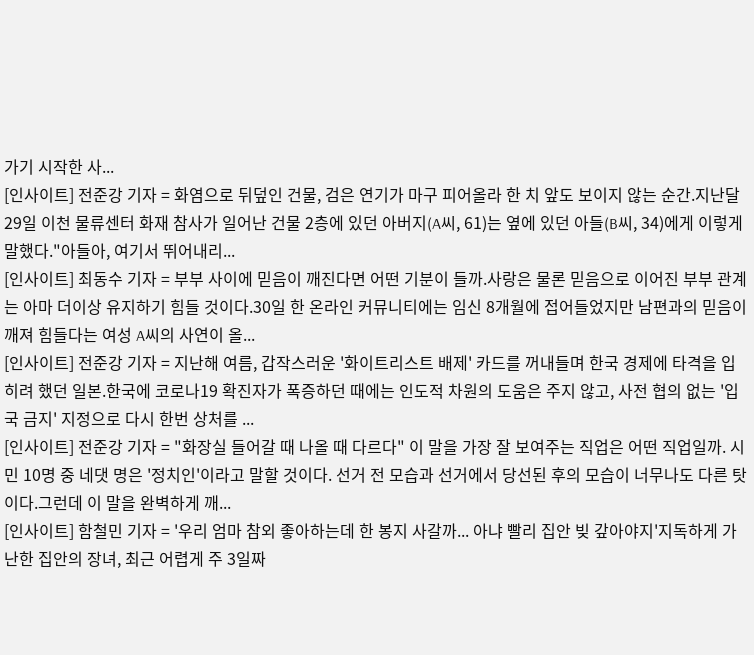가기 시작한 사...
[인사이트] 전준강 기자 = 화염으로 뒤덮인 건물, 검은 연기가 마구 피어올라 한 치 앞도 보이지 않는 순간.지난달 29일 이천 물류센터 화재 참사가 일어난 건물 2층에 있던 아버지(A씨, 61)는 옆에 있던 아들(B씨, 34)에게 이렇게 말했다."아들아, 여기서 뛰어내리...
[인사이트] 최동수 기자 = 부부 사이에 믿음이 깨진다면 어떤 기분이 들까.사랑은 물론 믿음으로 이어진 부부 관계는 아마 더이상 유지하기 힘들 것이다.30일 한 온라인 커뮤니티에는 임신 8개월에 접어들었지만 남편과의 믿음이 깨져 힘들다는 여성 A씨의 사연이 올...
[인사이트] 전준강 기자 = 지난해 여름, 갑작스러운 '화이트리스트 배제' 카드를 꺼내들며 한국 경제에 타격을 입히려 했던 일본.한국에 코로나19 확진자가 폭증하던 때에는 인도적 차원의 도움은 주지 않고, 사전 협의 없는 '입국 금지' 지정으로 다시 한번 상처를 ...
[인사이트] 전준강 기자 = "화장실 들어갈 때 나올 때 다르다" 이 말을 가장 잘 보여주는 직업은 어떤 직업일까. 시민 10명 중 네댓 명은 '정치인'이라고 말할 것이다. 선거 전 모습과 선거에서 당선된 후의 모습이 너무나도 다른 탓이다.그런데 이 말을 완벽하게 깨...
[인사이트] 함철민 기자 = '우리 엄마 참외 좋아하는데 한 봉지 사갈까... 아냐 빨리 집안 빚 갚아야지'지독하게 가난한 집안의 장녀, 최근 어렵게 주 3일짜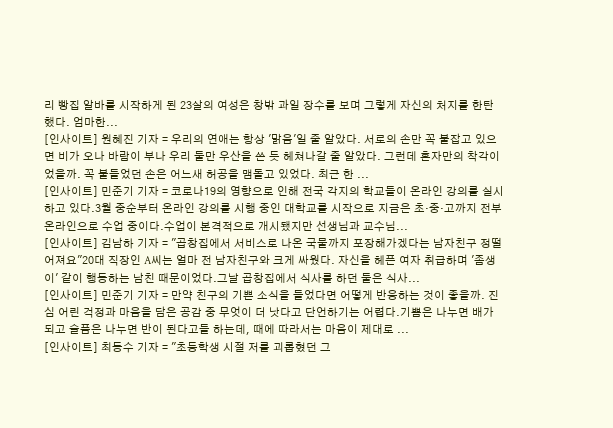리 빵집 알바를 시작하게 된 23살의 여성은 창밖 과일 장수를 보며 그렇게 자신의 처지를 한탄했다. 엄마한...
[인사이트] 원혜진 기자 = 우리의 연애는 항상 '맑음'일 줄 알았다. 서로의 손만 꼭 붙잡고 있으면 비가 오나 바람이 부나 우리 둘만 우산을 쓴 듯 헤쳐나갈 줄 알았다. 그런데 혼자만의 착각이었을까. 꼭 붙들었던 손은 어느새 허공을 맴돌고 있었다. 최근 한 ...
[인사이트] 민준기 기자 = 코로나19의 영향으로 인해 전국 각지의 학교들이 온라인 강의를 실시하고 있다.3월 중순부터 온라인 강의를 시행 중인 대학교를 시작으로 지금은 초·중·고까지 전부 온라인으로 수업 중이다.수업이 본격적으로 개시됐지만 선생님과 교수님...
[인사이트] 김남하 기자 = "곱창집에서 서비스로 나온 국물까지 포장해가겠다는 남자친구 정떨어져요"20대 직장인 A씨는 얼마 전 남자친구와 크게 싸웠다. 자신을 헤픈 여자 취급하며 '좀생이' 같이 행동하는 남친 때문이었다.그날 곱창집에서 식사를 하던 둘은 식사...
[인사이트] 민준기 기자 = 만약 친구의 기쁜 소식을 들었다면 어떻게 반응하는 것이 좋을까. 진심 어린 걱정과 마음을 담은 공감 중 무엇이 더 낫다고 단언하기는 어렵다.기쁨은 나누면 배가 되고 슬픔은 나누면 반이 된다고들 하는데, 때에 따라서는 마음이 제대로 ...
[인사이트] 최동수 기자 = "초등학생 시절 저를 괴롭혔던 그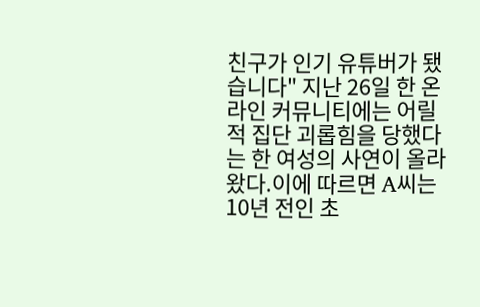친구가 인기 유튜버가 됐습니다" 지난 26일 한 온라인 커뮤니티에는 어릴 적 집단 괴롭힘을 당했다는 한 여성의 사연이 올라왔다.이에 따르면 A씨는 10년 전인 초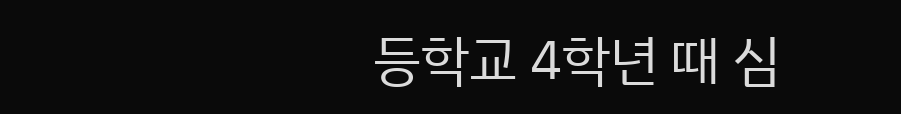등학교 4학년 때 심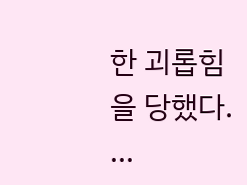한 괴롭힘을 당했다. ...